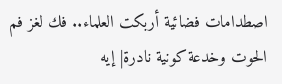اصطدامات فضائية أربكت العلماء.. فك لغز فم الحوت وخدعة كونية نادرة| إيه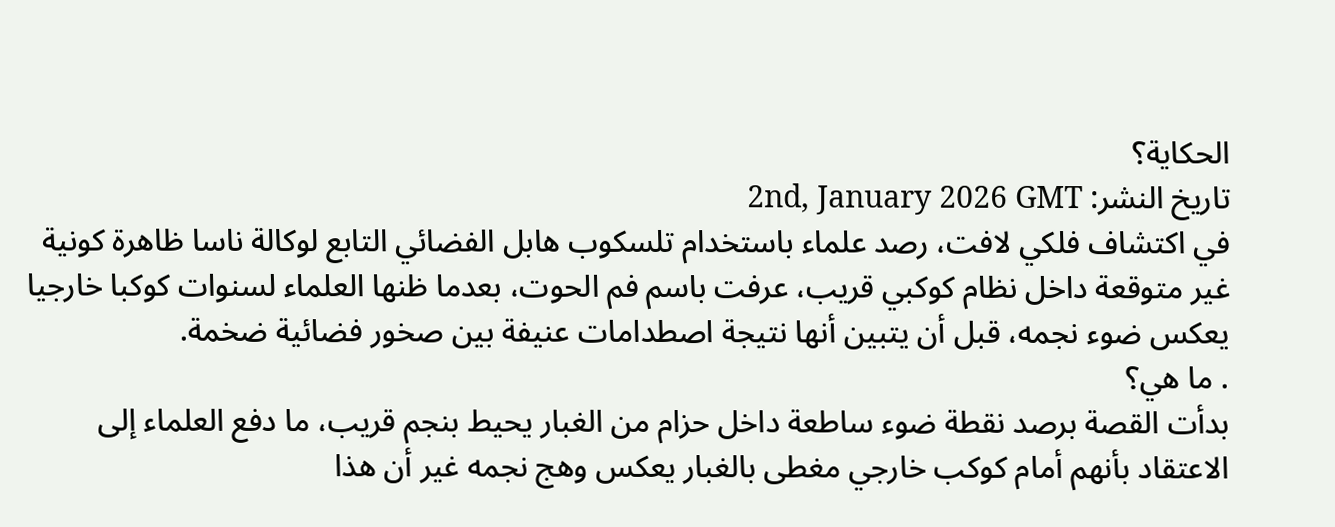الحكاية؟
تاريخ النشر: 2nd, January 2026 GMT
في اكتشاف فلكي لافت، رصد علماء باستخدام تلسكوب هابل الفضائي التابع لوكالة ناسا ظاهرة كونية غير متوقعة داخل نظام كوكبي قريب، عرفت باسم فم الحوت، بعدما ظنها العلماء لسنوات كوكبا خارجيا يعكس ضوء نجمه، قبل أن يتبين أنها نتيجة اصطدامات عنيفة بين صخور فضائية ضخمة.
. ما هي؟
بدأت القصة برصد نقطة ضوء ساطعة داخل حزام من الغبار يحيط بنجم قريب، ما دفع العلماء إلى الاعتقاد بأنهم أمام كوكب خارجي مغطى بالغبار يعكس وهج نجمه غير أن هذا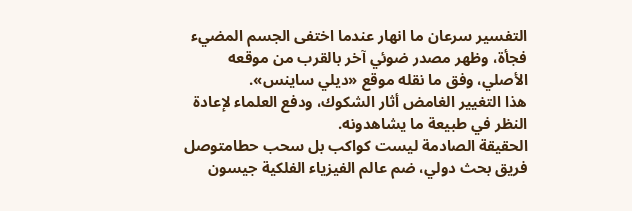التفسير سرعان ما انهار عندما اختفى الجسم المضيء فجأة، وظهر مصدر ضوئي آخر بالقرب من موقعه الأصلي، وفق ما نقله موقع «ديلي ساينس».
هذا التغيير الغامض أثار الشكوك، ودفع العلماء لإعادة النظر في طبيعة ما يشاهدونه.
الحقيقة الصادمة ليست كواكب بل سحب حطامتوصل فريق بحث دولي، ضم عالم الفيزياء الفلكية جيسون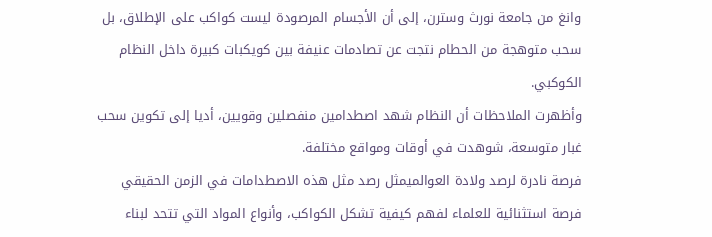وانغ من جامعة نورث وسترن، إلى أن الأجسام المرصودة ليست كواكب على الإطلاق، بل سحب متوهجة من الحطام نتجت عن تصادمات عنيفة بين كويكبات كبيرة داخل النظام الكوكبي.
وأظهرت الملاحظات أن النظام شهد اصطدامين منفصلين وقويين، أديا إلى تكوين سحب غبار متوسعة، شوهدت في أوقات ومواقع مختلفة.
فرصة نادرة لرصد ولادة العوالميمثل رصد مثل هذه الاصطدامات في الزمن الحقيقي فرصة استثنائية للعلماء لفهم كيفية تشكل الكواكب، وأنواع المواد التي تتحد لبناء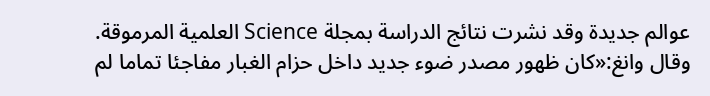عوالم جديدة وقد نشرت نتائج الدراسة بمجلة Science العلمية المرموقة.
وقال وانغ:«كان ظهور مصدر ضوء جديد داخل حزام الغبار مفاجئا تماما لم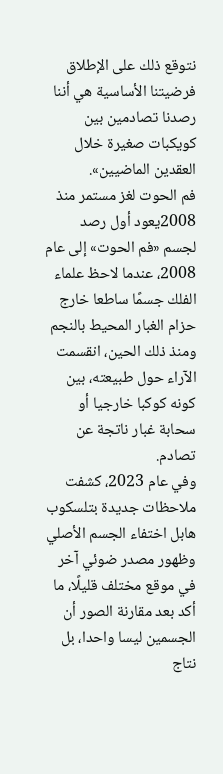نتوقع ذلك على الإطلاق فرضيتنا الأساسية هي أننا رصدنا تصادمين بين كويكبات صغيرة خلال العقدين الماضيين».
فم الحوت لغز مستمر منذ 2008يعود أول رصد لجسم «فم الحوت» إلى عام 2008، عندما لاحظ علماء الفلك جسمًا ساطعا خارج حزام الغبار المحيط بالنجم ومنذ ذلك الحين، انقسمت الآراء حول طبيعته، بين كونه كوكبا خارجيا أو سحابة غبار ناتجة عن تصادم.
وفي عام 2023، كشفت ملاحظات جديدة بتلسكوب هابل اختفاء الجسم الأصلي وظهور مصدر ضوئي آخر في موقع مختلف قليلًا، ما أكد بعد مقارنة الصور أن الجسمين ليسا واحدا، بل نتاج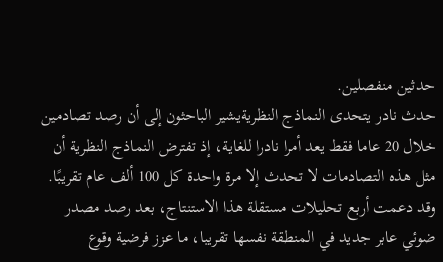حدثين منفصلين.
حدث نادر يتحدى النماذج النظريةيشير الباحثون إلى أن رصد تصادمين خلال 20 عاما فقط يعد أمرا نادرا للغاية، إذ تفترض النماذج النظرية أن مثل هذه التصادمات لا تحدث إلا مرة واحدة كل 100 ألف عام تقريبًا.
وقد دعمت أربع تحليلات مستقلة هذا الاستنتاج، بعد رصد مصدر ضوئي عابر جديد في المنطقة نفسها تقريبا، ما عزز فرضية وقوع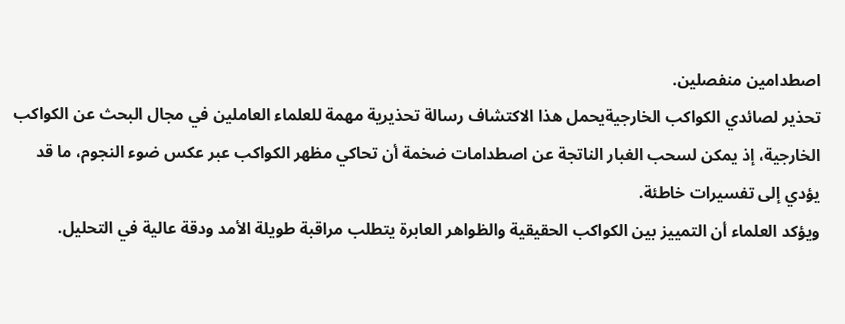اصطدامين منفصلين.
تحذير لصائدي الكواكب الخارجيةيحمل هذا الاكتشاف رسالة تحذيرية مهمة للعلماء العاملين في مجال البحث عن الكواكب الخارجية، إذ يمكن لسحب الغبار الناتجة عن اصطدامات ضخمة أن تحاكي مظهر الكواكب عبر عكس ضوء النجوم، ما قد يؤدي إلى تفسيرات خاطئة.
ويؤكد العلماء أن التمييز بين الكواكب الحقيقية والظواهر العابرة يتطلب مراقبة طويلة الأمد ودقة عالية في التحليل.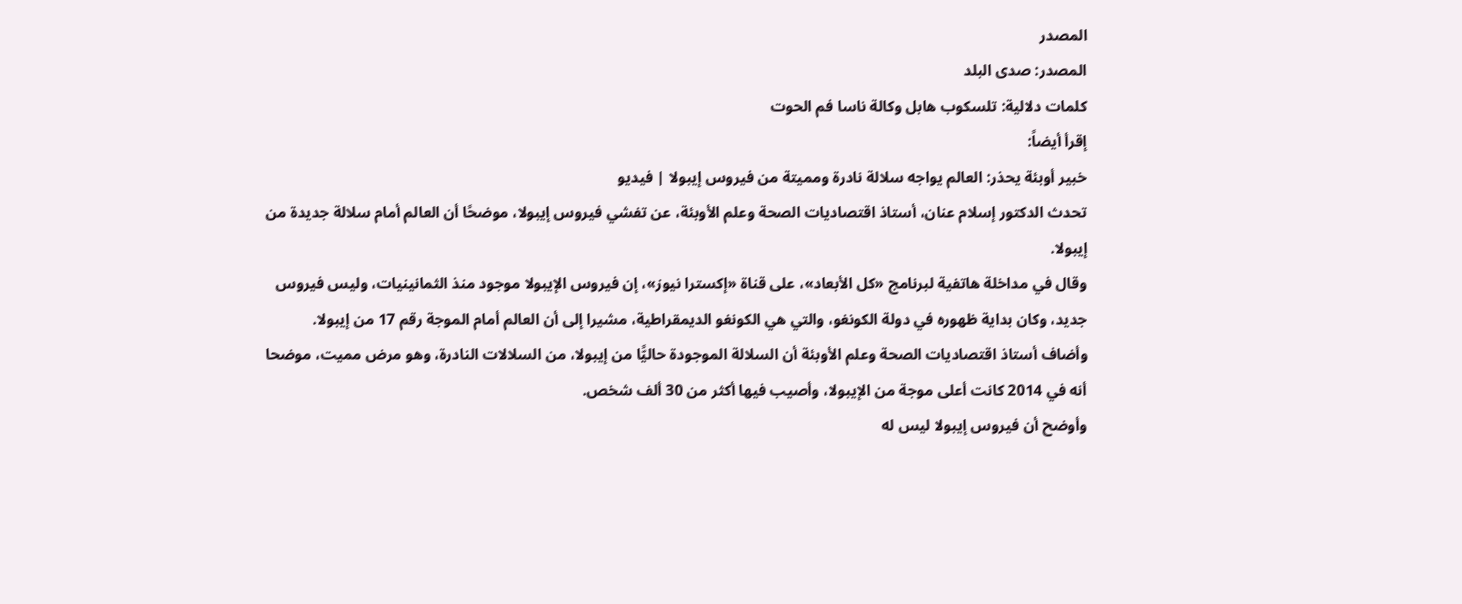المصدر
المصدر: صدى البلد
كلمات دلالية: تلسكوب هابل وكالة ناسا فم الحوت
إقرأ أيضاً:
خبير أوبئة يحذر: العالم يواجه سلالة نادرة ومميتة من فيروس إيبولا | فيديو
تحدث الدكتور إسلام عنان، أستاذ اقتصاديات الصحة وعلم الأوبئة، عن تفشي فيروس إيبولا، موضحًا أن العالم أمام سلالة جديدة من إيبولا.
وقال في مداخلة هاتفية لبرنامج «كل الأبعاد»، على قناة «إكسترا نيوز»، إن فيروس الإيبولا موجود منذ الثمانينيات، وليس فيروس جديد، وكان بداية ظهوره في دولة الكونغو، والتي هي الكونغو الديمقراطية، مشيرا إلى أن العالم أمام الموجة رقم 17 من إيبولا.
وأضاف أستاذ اقتصاديات الصحة وعلم الأوبئة أن السلالة الموجودة حاليًّا من إيبولا، من السلالات النادرة، وهو مرض مميت، موضحا أنه في 2014 كانت أعلى موجة من الإيبولا، وأصيب فيها أكثر من 30 ألف شخص.
وأوضح أن فيروس إيبولا ليس له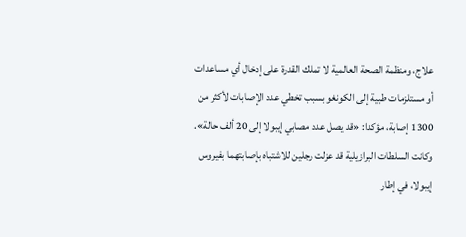علاج، ومنظمة الصحة العالمية لا تملك القدرة على إدخال أي مساعدات أو مستلزمات طبية إلى الكونغو بسبب تخطي عدد الإصابات لأكثر من 1300 إصابة، مؤكدا: «قد يصل عدد مصابي إيبولا إلى 20 ألف حالة».
وكانت السلطات البرازيلية قد عزلت رجلين للاشتباه بإصابتهما بفيروس إيبولا، في إطار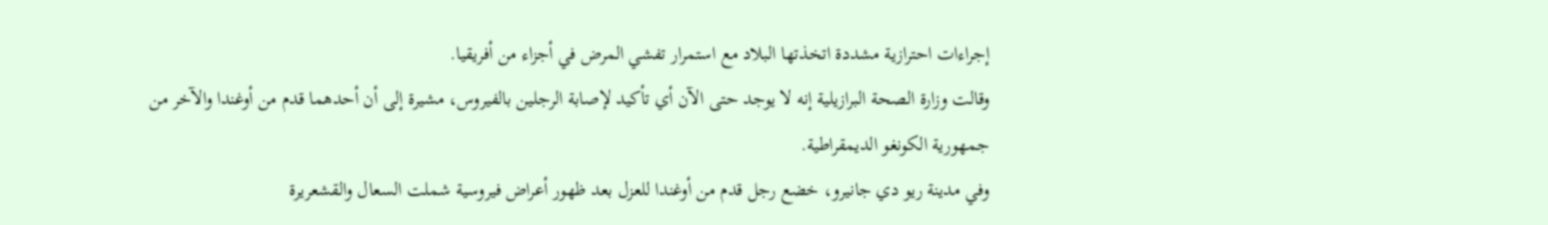إجراءات احترازية مشددة اتخذتها البلاد مع استمرار تفشي المرض في أجزاء من أفريقيا.
وقالت وزارة الصحة البرازيلية إنه لا يوجد حتى الآن أي تأكيد لإصابة الرجلين بالفيروس، مشيرة إلى أن أحدهما قدم من أوغندا والآخر من جمهورية الكونغو الديمقراطية.
وفي مدينة ريو دي جانيرو، خضع رجل قدم من أوغندا للعزل بعد ظهور أعراض فيروسية شملت السعال والقشعريرة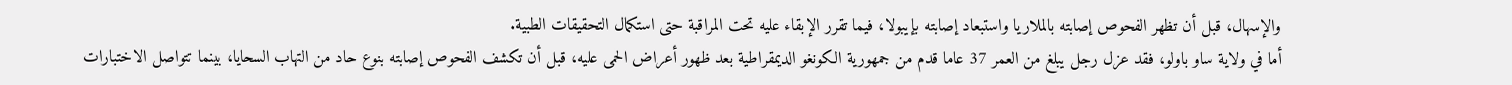والإسهال، قبل أن تظهر الفحوص إصابته بالملاريا واستبعاد إصابته بإيبولا، فيما تقرر الإبقاء عليه تحت المراقبة حتى استكمال التحقيقات الطبية.
أما في ولاية ساو باولو، فقد عزل رجل يبلغ من العمر 37 عاما قدم من جمهورية الكونغو الديمقراطية بعد ظهور أعراض الحمى عليه، قبل أن تكشف الفحوص إصابته بنوع حاد من التهاب السحايا، بينما تتواصل الاختبارات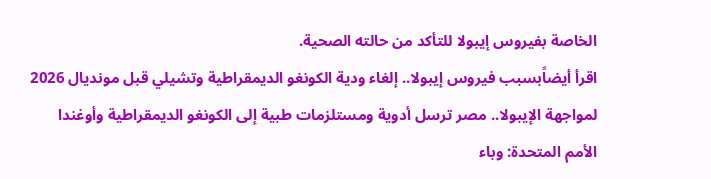الخاصة بفيروس إيبولا للتأكد من حالته الصحية.
اقرأ أيضاًبسبب فيروس إيبولا.. إلغاء ودية الكونغو الديمقراطية وتشيلي قبل مونديال 2026
لمواجهة الإيبولا.. مصر ترسل أدوية ومستلزمات طبية إلى الكونغو الديمقراطية وأوغندا
الأمم المتحدة: وباء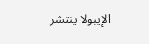الإيبولا ينتشر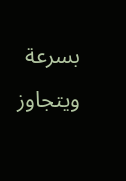بسرعة ويتجاوز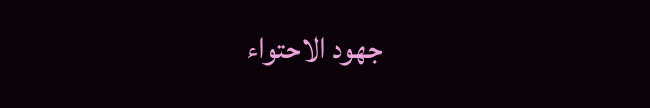جهود الاحتواء